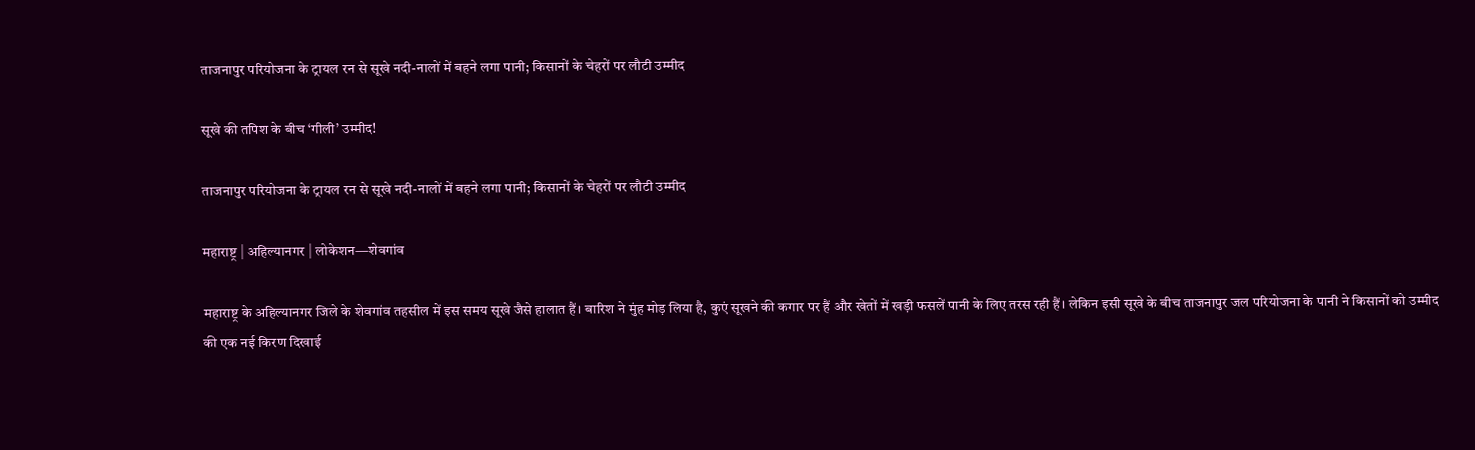ताजनापुर परियोजना के ट्रायल रन से सूखे नदी-नालों में बहने लगा पानी; किसानों के चेहरों पर लौटी उम्मीद

सूखे की तपिश के बीच ‘गीली’ उम्मीद!

ताजनापुर परियोजना के ट्रायल रन से सूखे नदी-नालों में बहने लगा पानी; किसानों के चेहरों पर लौटी उम्मीद

महाराष्ट्र | अहिल्यानगर | लोकेशन—शेवगांव

महाराष्ट्र के अहिल्यानगर जिले के शेवगांव तहसील में इस समय सूखे जैसे हालात हैं। बारिश ने मुंह मोड़ लिया है, कुएं सूखने की कगार पर हैं और खेतों में खड़ी फसलें पानी के लिए तरस रही हैं। लेकिन इसी सूखे के बीच ताजनापुर जल परियोजना के पानी ने किसानों को उम्मीद की एक नई किरण दिखाई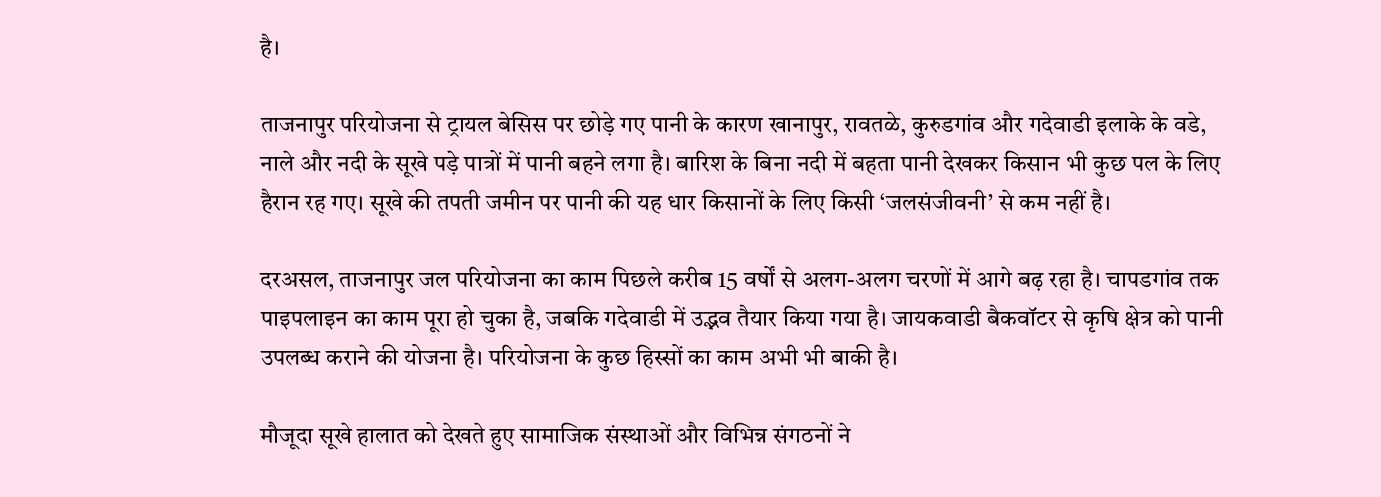है।

ताजनापुर परियोजना से ट्रायल बेसिस पर छोड़े गए पानी के कारण खानापुर, रावतळे, कुरुडगांव और गदेवाडी इलाके के वडे, नाले और नदी के सूखे पड़े पात्रों में पानी बहने लगा है। बारिश के बिना नदी में बहता पानी देखकर किसान भी कुछ पल के लिए हैरान रह गए। सूखे की तपती जमीन पर पानी की यह धार किसानों के लिए किसी ‘जलसंजीवनी’ से कम नहीं है।

दरअसल, ताजनापुर जल परियोजना का काम पिछले करीब 15 वर्षों से अलग-अलग चरणों में आगे बढ़ रहा है। चापडगांव तक पाइपलाइन का काम पूरा हो चुका है, जबकि गदेवाडी में उद्भव तैयार किया गया है। जायकवाडी बैकवॉटर से कृषि क्षेत्र को पानी उपलब्ध कराने की योजना है। परियोजना के कुछ हिस्सों का काम अभी भी बाकी है।

मौजूदा सूखे हालात को देखते हुए सामाजिक संस्थाओं और विभिन्न संगठनों ने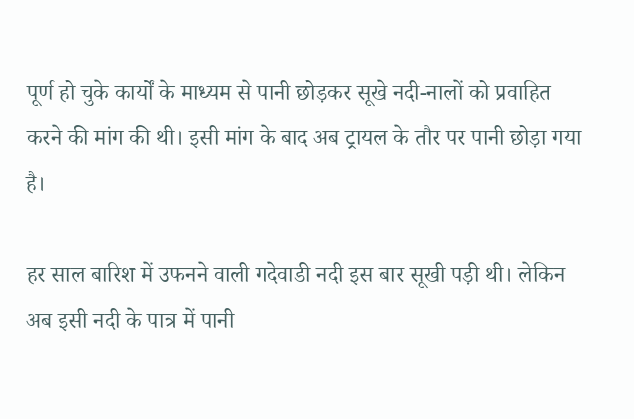पूर्ण हो चुके कार्यों के माध्यम से पानी छोड़कर सूखे नदी-नालों को प्रवाहित करने की मांग की थी। इसी मांग के बाद अब ट्रायल के तौर पर पानी छोड़ा गया है।

हर साल बारिश में उफनने वाली गदेवाडी नदी इस बार सूखी पड़ी थी। लेकिन अब इसी नदी के पात्र में पानी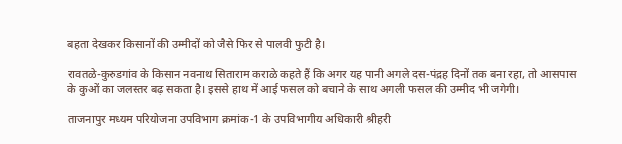बहता देखकर किसानों की उम्मीदों को जैसे फिर से पालवी फुटी है।

रावतळे-कुरुडगांव के किसान नवनाथ सिताराम कराळे कहते हैं कि अगर यह पानी अगले दस-पंद्रह दिनों तक बना रहा, तो आसपास के कुओं का जलस्तर बढ़ सकता है। इससे हाथ में आई फसल को बचाने के साथ अगली फसल की उम्मीद भी जगेगी।

ताजनापुर मध्यम परियोजना उपविभाग क्रमांक-1 के उपविभागीय अधिकारी श्रीहरी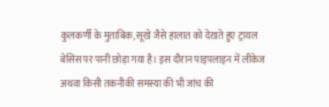कुलकर्णी के मुताबिक, सूखे जैसे हालात को देखते हुए ट्रायल बेसिस पर पानी छोड़ा गया है। इस दौरान पाइपलाइन में लीकेज अथवा किसी तकनीकी समस्या की भी जांच की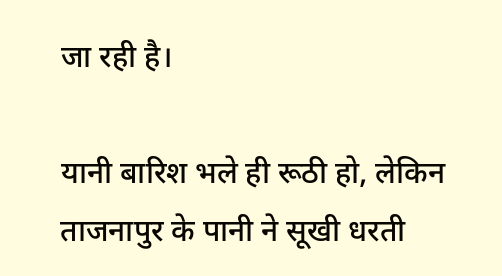जा रही है।

यानी बारिश भले ही रूठी हो, लेकिन ताजनापुर के पानी ने सूखी धरती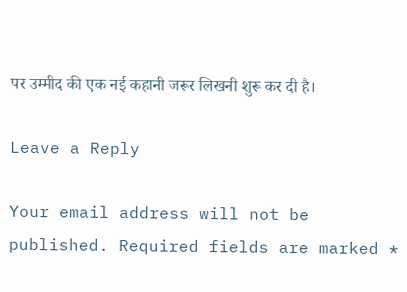पर उम्मीद की एक नई कहानी जरूर लिखनी शुरू कर दी है।

Leave a Reply

Your email address will not be published. Required fields are marked *